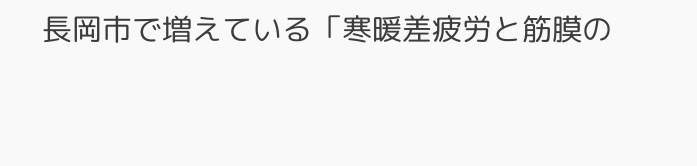長岡市で増えている「寒暖差疲労と筋膜の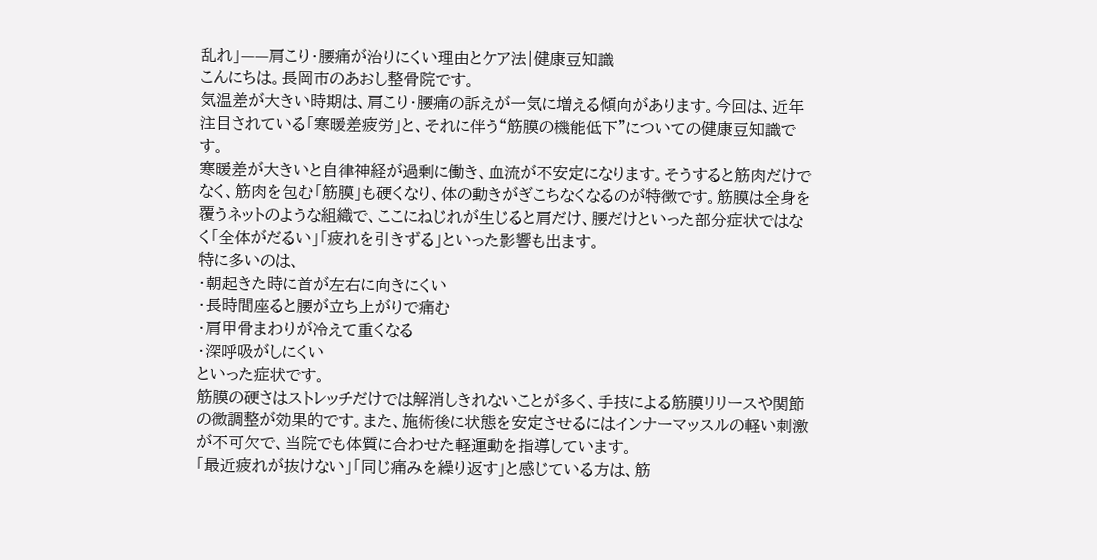乱れ」——肩こり・腰痛が治りにくい理由とケア法|健康豆知識
こんにちは。長岡市のあおし整骨院です。
気温差が大きい時期は、肩こり・腰痛の訴えが一気に増える傾向があります。今回は、近年注目されている「寒暖差疲労」と、それに伴う“筋膜の機能低下”についての健康豆知識です。
寒暖差が大きいと自律神経が過剰に働き、血流が不安定になります。そうすると筋肉だけでなく、筋肉を包む「筋膜」も硬くなり、体の動きがぎこちなくなるのが特徴です。筋膜は全身を覆うネットのような組織で、ここにねじれが生じると肩だけ、腰だけといった部分症状ではなく「全体がだるい」「疲れを引きずる」といった影響も出ます。
特に多いのは、
・朝起きた時に首が左右に向きにくい
・長時間座ると腰が立ち上がりで痛む
・肩甲骨まわりが冷えて重くなる
・深呼吸がしにくい
といった症状です。
筋膜の硬さはストレッチだけでは解消しきれないことが多く、手技による筋膜リリースや関節の微調整が効果的です。また、施術後に状態を安定させるにはインナーマッスルの軽い刺激が不可欠で、当院でも体質に合わせた軽運動を指導しています。
「最近疲れが抜けない」「同じ痛みを繰り返す」と感じている方は、筋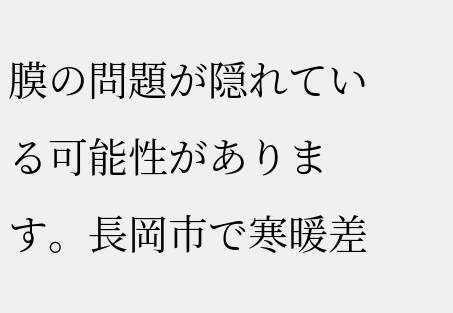膜の問題が隠れている可能性があります。長岡市で寒暖差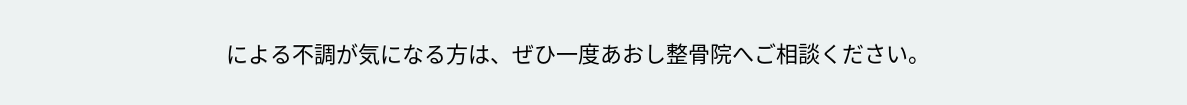による不調が気になる方は、ぜひ一度あおし整骨院へご相談ください。